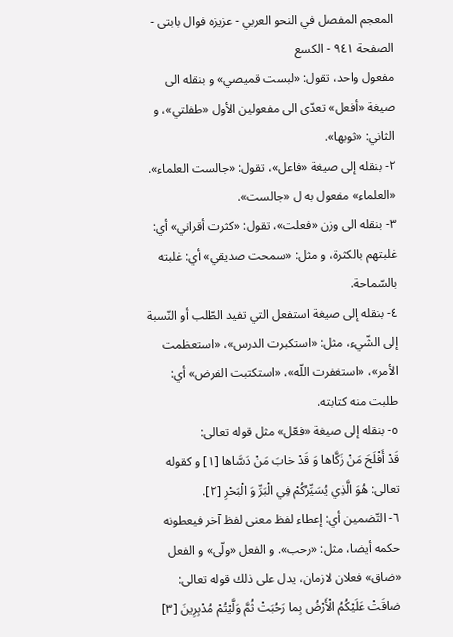المعجم المفصل في النحو العربي - عزیزه فوال بابتی - الصفحة ٩٤١ - الكسع
مفعول واحد، تقول: «لبست قميصي» و بنقله الى صيغة «أفعل» تعدّى الى مفعولين الأول «طفلتي»، و الثاني: «ثوبها».
٢- بنقله إلى صيغة «فاعل»، تقول: «جالست العلماء». «العلماء» مفعول به ل «جالست».
٣- بنقله الى وزن «فعلت»، تقول: «كثرت أقراني» أي: غلبتهم بالكثرة، و مثل: «سمحت صديقي» أي: غلبته بالسّماحة.
٤- بنقله إلى صيغة استفعل التي تفيد الطّلب أو النّسبة إلى الشّيء، مثل: «استكبرت الدرس»، «استعظمت الأمر»، «استغفرت اللّه»، «استكتبت الفرض» أي: طلبت منه كتابته.
٥- بنقله إلى صيغة «فعّل» مثل قوله تعالى:
قَدْ أَفْلَحَ مَنْ زَكَّاها وَ قَدْ خابَ مَنْ دَسَّاها [١] و كقوله تعالى: هُوَ الَّذِي يُسَيِّرُكُمْ فِي الْبَرِّ وَ الْبَحْرِ [٢].
٦- التّضمين أي: إعطاء لفظ معنى لفظ آخر فيعطونه حكمه أيضا، مثل: «رحب». و الفعل «ولّى» و الفعل «ضاق» فعلان لازمان، يدل على ذلك قوله تعالى: ضاقَتْ عَلَيْكُمُ الْأَرْضُ بِما رَحُبَتْ ثُمَّ وَلَّيْتُمْ مُدْبِرِينَ [٣]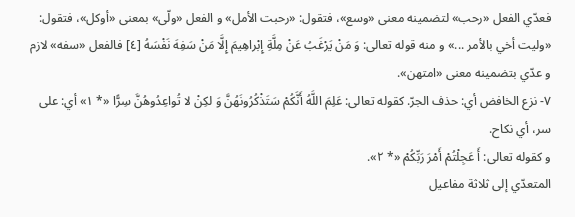فعدّي الفعل «رحب» لتضمينه معنى «وسع»، فتقول: «رحبت الأمل» و الفعل «ولّى» بمعنى «أوكل»، فتقول:
«وليت أخي بالأمر ...» و منه قوله تعالى: وَ مَنْ يَرْغَبُ عَنْ مِلَّةِ إِبْراهِيمَ إِلَّا مَنْ سَفِهَ نَفْسَهُ [٤] فالفعل «سفه» لازم و عدّي بتضمينه معنى «امتهن».
٧- نزع الخافض أي: حذف الجرّ. كقوله تعالى: عَلِمَ اللَّهُ أَنَّكُمْ سَتَذْكُرُونَهُنَّ وَ لكِنْ لا تُواعِدُوهُنَّ سِرًّا «* ١» أي: على سر، أي نكاح.
و كقوله تعالى: أَ عَجِلْتُمْ أَمْرَ رَبِّكُمْ «* ٢».
المتعدّي إلى ثلاثة مفاعيل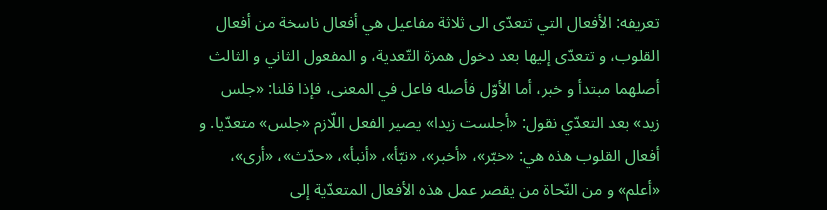تعريفه: الأفعال التي تتعدّى الى ثلاثة مفاعيل هي أفعال ناسخة من أفعال القلوب، و تتعدّى إليها بعد دخول همزة التّعدية، و المفعول الثاني و الثالث أصلهما مبتدأ و خبر، أما الأوّل فأصله فاعل في المعنى، فإذا قلنا: «جلس زيد» بعد التعدّي نقول: «أجلست زيدا» يصير الفعل اللّازم «جلس» متعدّيا. و أفعال القلوب هذه هي: «خبّر»، «أخبر»، «نبّأ»، «أنبأ»، «حدّث»، «أرى»، «أعلم» و من النّحاة من يقصر عمل هذه الأفعال المتعدّية إلى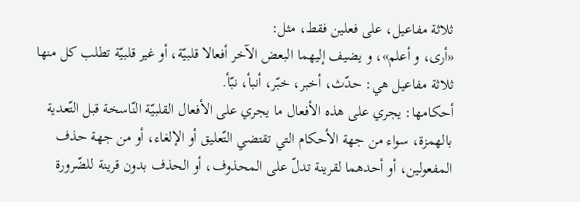ثلاثة مفاعيل، على فعلين فقط، مثل:
«أرى، و أعلم»، و يضيف إليهما البعض الآخر أفعالا قلبيّة، أو غير قلبيّة تطلب كل منها ثلاثة مفاعيل هي: حدّث، أخبر، خبّر، أنبأ، نبّأ.
أحكامها: يجري على هذه الأفعال ما يجري على الأفعال القلبيّة النّاسخة قبل التّعدية بالهمزة، سواء من جهة الأحكام التي تقتضي التّعليق أو الإلغاء، أو من جهة حذف المفعولين، أو أحدهما لقرينة تدلّ على المحذوف، أو الحذف بدون قرينة للضّرورة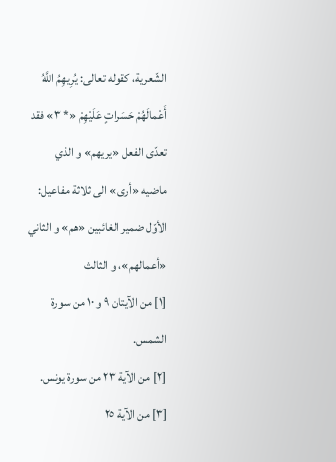الشّعرية، كقوله تعالى: يُرِيهِمُ اللَّهُ أَعْمالَهُمْ حَسَراتٍ عَلَيْهِمْ «* ٣» فقد تعدّى الفعل «يريهم» و الذي ماضيه «أرى» الى ثلاثة مفاعيل: الأوّل ضمير الغائبين «هم» و الثاني «أعمالهم»، و الثالث
[١] من الآيتان ٩ و ١٠ من سورة الشمس.
[٢] من الآية ٢٣ من سورة يونس.
[٣] من الآية ٢٥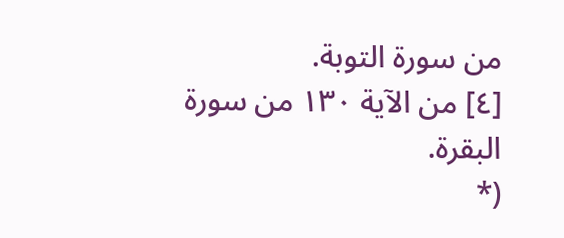من سورة التوبة.
[٤] من الآية ١٣٠ من سورة البقرة.
(*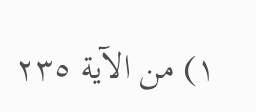١) من الآية ٢٣٥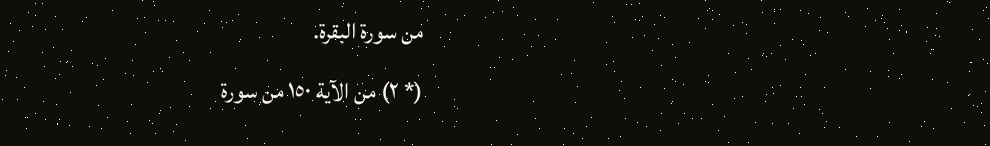من سورة البقرة.
(* ٢) من الآية ١٥٠ من سورة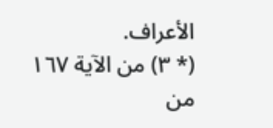الأعراف.
(* ٣) من الآية ١٦٧ من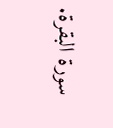سورة البقرة.